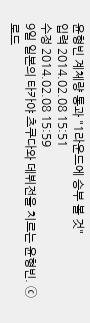윤형빈 계체량 통과 "1라운드에 승부 볼 것"
입력 2014.02.08 15:51
수정 2014.02.08 15:59
9일 일본의 타카야 츠쿠다와 데뷔전을 치르는 윤형빈. ⓒ로드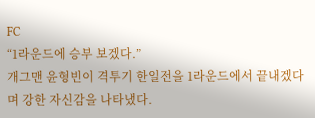FC
“1라운드에 승부 보겠다.”
개그맨 윤형빈이 격투기 한일전을 1라운드에서 끝내겠다며 강한 자신감을 나타냈다.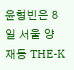윤형빈은 8일 서울 양재동 THE-K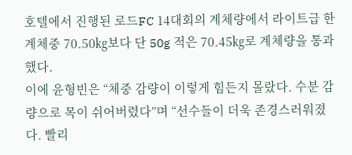호텔에서 진행된 로드FC 14대회의 계체량에서 라이트급 한계체중 70.50㎏보다 단 50g 적은 70.45㎏로 계체량을 통과했다.
이에 윤형빈은 “체중 감량이 이렇게 힘든지 몰랐다. 수분 감량으로 목이 쉬어버렸다”며 “선수들이 더욱 존경스러워졌다. 빨리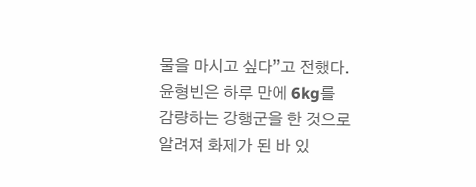물을 마시고 싶다”고 전했다.
윤형빈은 하루 만에 6kg를 감량하는 강행군을 한 것으로 알려져 화제가 된 바 있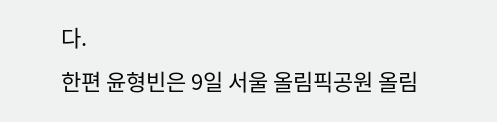다.
한편 윤형빈은 9일 서울 올림픽공원 올림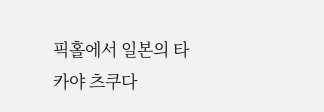픽홀에서 일본의 타카야 츠쿠다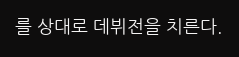를 상대로 데뷔전을 치른다.